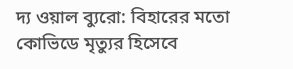দ্য ওয়াল ব্যুরো: বিহারের মতো কোভিডে মৃত্যুর হিসেবে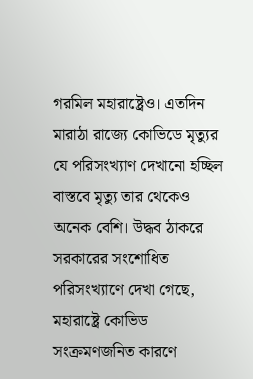গরমিল মহারাষ্ট্রেও। এতদিন মারাঠা রাজ্যে কোভিডে মৃত্যুর যে পরিসংখ্যাণ দেখানো হচ্ছিল বাস্তবে মৃত্যু তার থেকেও অনেক বেশি। উদ্ধব ঠাকরে সরকারের সংশোধিত পরিসংখ্যাণে দেখা গেছে, মহারাষ্ট্রে কোভিড সংক্রমণজনিত কারণে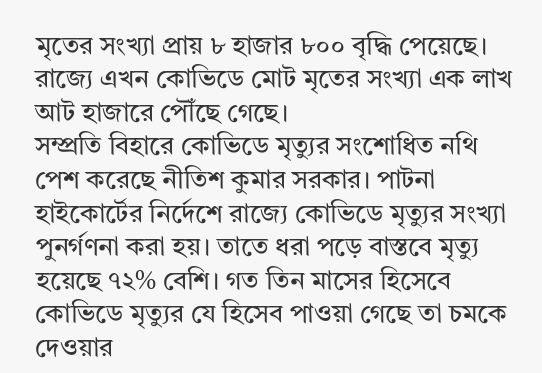মৃতের সংখ্যা প্রায় ৮ হাজার ৮০০ বৃদ্ধি পেয়েছে। রাজ্যে এখন কোভিডে মোট মৃতের সংখ্যা এক লাখ আট হাজারে পৌঁছে গেছে।
সম্প্রতি বিহারে কোভিডে মৃত্যুর সংশোধিত নথি পেশ করেছে নীতিশ কুমার সরকার। পাটনা হাইকোর্টের নির্দেশে রাজ্যে কোভিডে মৃত্যুর সংখ্যা পুনর্গণনা করা হয়। তাতে ধরা পড়ে বাস্তবে মৃত্যু হয়েছে ৭২% বেশি। গত তিন মাসের হিসেবে কোভিডে মৃত্যুর যে হিসেব পাওয়া গেছে তা চমকে দেওয়ার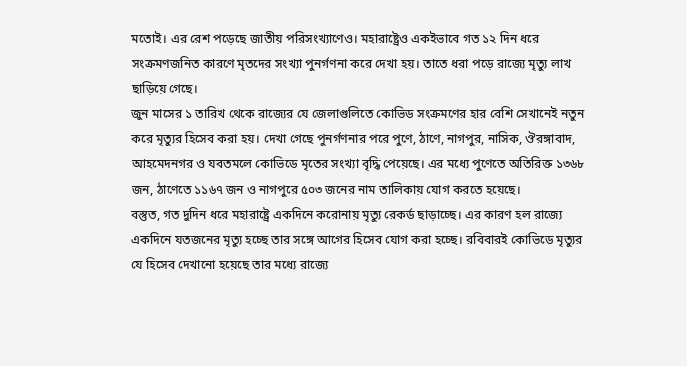মতোই। এর রেশ পড়েছে জাতীয় পরিসংখ্যাণেও। মহারাষ্ট্রেও একইভাবে গত ১২ দিন ধরে সংক্রমণজনিত কারণে মৃতদের সংখ্যা পুনর্গণনা করে দেখা হয়। তাতে ধরা পড়ে রাজ্যে মৃত্যু লাখ ছাড়িয়ে গেছে।
জুন মাসের ১ তারিখ থেকে রাজ্যের যে জেলাগুলিতে কোভিড সংক্রমণের হার বেশি সেখানেই নতুন করে মৃত্যুর হিসেব করা হয়। দেখা গেছে পুনর্গণনার পরে পুণে, ঠাণে, নাগপুর, নাসিক, ঔরঙ্গাবাদ, আহমেদনগর ও যবতমলে কোভিডে মৃতের সংখ্যা বৃদ্ধি পেয়েছে। এর মধ্যে পুণেতে অতিরিক্ত ১৩৬৮ জন, ঠাণেতে ১১৬৭ জন ও নাগপুরে ৫০৩ জনের নাম তালিকায় যোগ করতে হয়েছে।
বস্তুত, গত দুদিন ধরে মহারাষ্ট্রে একদিনে করোনায় মৃত্যু রেকর্ড ছাড়াচ্ছে। এর কারণ হল রাজ্যে একদিনে যতজনের মৃত্যু হচ্ছে তার সঙ্গে আগের হিসেব যোগ করা হচ্ছে। রবিবারই কোভিডে মৃত্যুর যে হিসেব দেখানো হয়েছে তার মধ্যে রাজ্যে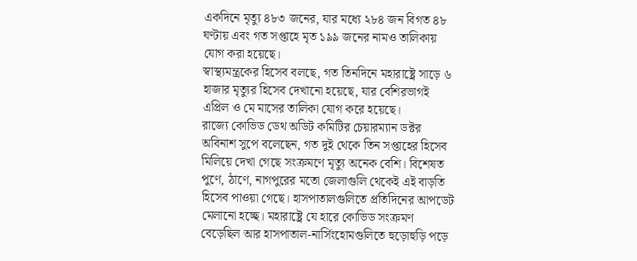একদিনে মৃত্যু ৪৮৩ জনের, যার মধ্যে ২৮৪ জন বিগত ৪৮ ঘণ্টায় এবং গত সপ্তাহে মৃত ১৯৯ জনের নামও তালিকায় যোগ করা হয়েছে।
স্বাস্থ্যমন্ত্রকের হিসেব বলছে, গত তিনদিনে মহারাষ্ট্রে সাড়ে ৬ হাজার মৃত্যুর হিসেব দেখানো হয়েছে, যার বেশিরভাগই এপ্রিল ও মে মাসের তালিকা যোগ করে হয়েছে।
রাজ্যে কোভিড ডেথ অডিট কমিটির চেয়ারম্যান ডক্টর অবিনাশ সুপে বলেছেন, গত দুই থেকে তিন সপ্তাহের হিসেব মিলিয়ে দেখা গেছে সংক্রমণে মৃত্যু অনেক বেশি। বিশেষত পুণে, ঠাণে, নাগপুরের মতো জেলাগুলি থেকেই এই বাড়তি হিসেব পাওয়া গেছে। হাসপাতালগুলিতে প্রতিদিনের আপডেট মেলানো হচ্ছে। মহারাষ্ট্রে যে হারে কোভিড সংক্রমণ বেড়েছিল আর হাসপাতাল-নার্সিংহোমগুলিতে হুড়োহুড়ি পড়ে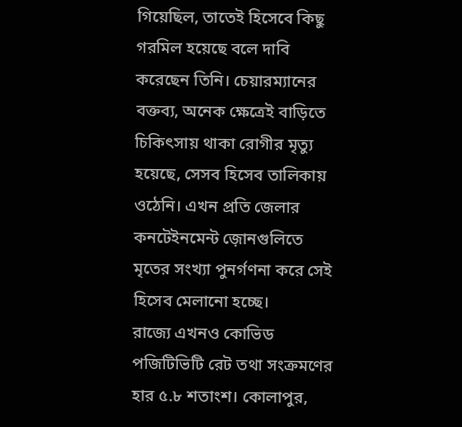গিয়েছিল, তাতেই হিসেবে কিছু গরমিল হয়েছে বলে দাবি করেছেন তিনি। চেয়ারম্যানের বক্তব্য, অনেক ক্ষেত্রেই বাড়িতে চিকিৎসায় থাকা রোগীর মৃত্যু হয়েছে, সেসব হিসেব তালিকায় ওঠেনি। এখন প্রতি জেলার কনটেইনমেন্ট জ়োনগুলিতে মৃতের সংখ্যা পুনর্গণনা করে সেই হিসেব মেলানো হচ্ছে।
রাজ্যে এখনও কোভিড পজিটিভিটি রেট তথা সংক্রমণের হার ৫.৮ শতাংশ। কোলাপুর,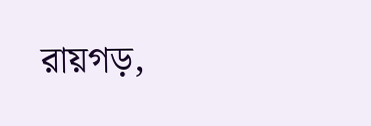রায়গড়,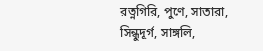রত্নগিরি, পুণে, সাতারা, সিন্ধুদূর্গ, সাঙ্গলি,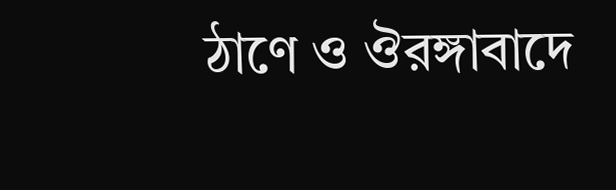ঠাণে ও ঔরঙ্গাবাদে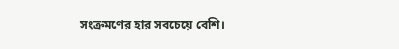সংক্রমণের হার সবচেয়ে বেশি।